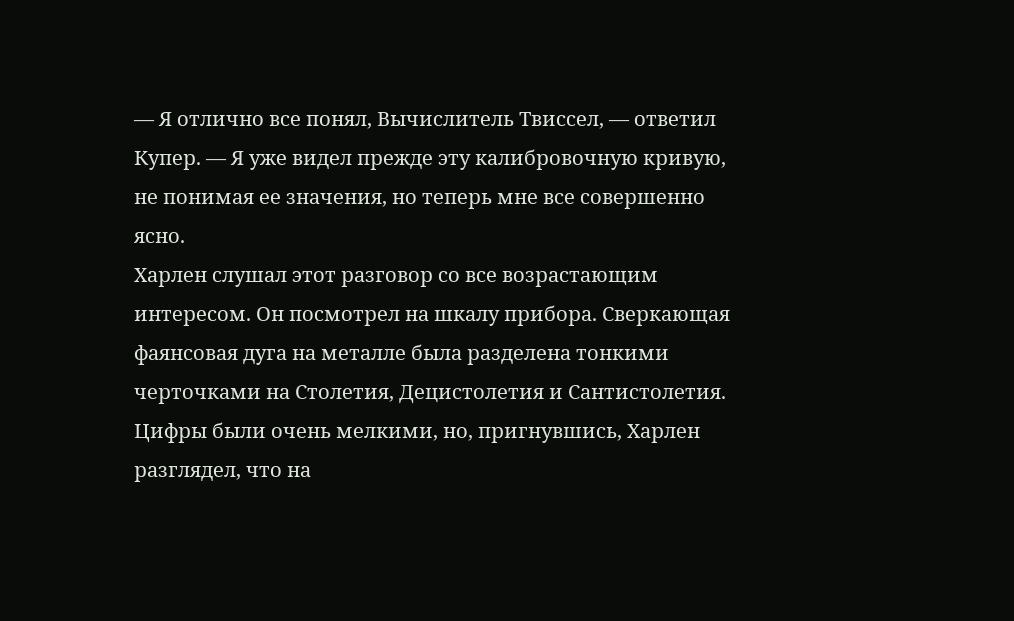— Я отлично все понял, Вычислитель Твиссел, — ответил Купер. — Я уже видел прежде эту калибровочную кривую, не понимая ее значения, но теперь мне все совершенно ясно.
Харлен слушал этот разговор со все возрастающим интересом. Он посмотрел на шкалу прибора. Сверкающая фаянсовая дуга на металле была разделена тонкими черточками на Столетия, Децистолетия и Сантистолетия. Цифры были очень мелкими, но, пригнувшись, Харлен разглядел, что на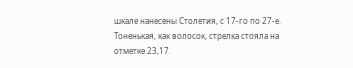шкале нанесены Столетия, с 17-го по 27-е. Тоненькая, как волосок, стрелка стояла на отметке 23,17.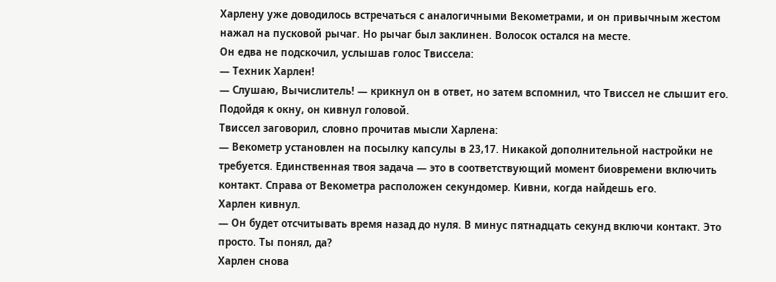Харлену уже доводилось встречаться с аналогичными Векометрами, и он привычным жестом нажал на пусковой рычаг. Но рычаг был заклинен. Волосок остался на месте.
Он едва не подскочил, услышав голос Твиссела:
— Техник Харлен!
— Слушаю, Вычислитель! — крикнул он в ответ, но затем вспомнил, что Твиссел не слышит его. Подойдя к окну, он кивнул головой.
Твиссел заговорил, словно прочитав мысли Харлена:
— Векометр установлен на посылку капсулы в 23,17. Никакой дополнительной настройки не требуется. Единственная твоя задача — это в соответствующий момент биовремени включить контакт. Справа от Векометра расположен секундомер. Кивни, когда найдешь его.
Харлен кивнул.
— Он будет отсчитывать время назад до нуля. В минус пятнадцать секунд включи контакт. Это просто. Ты понял, да?
Харлен снова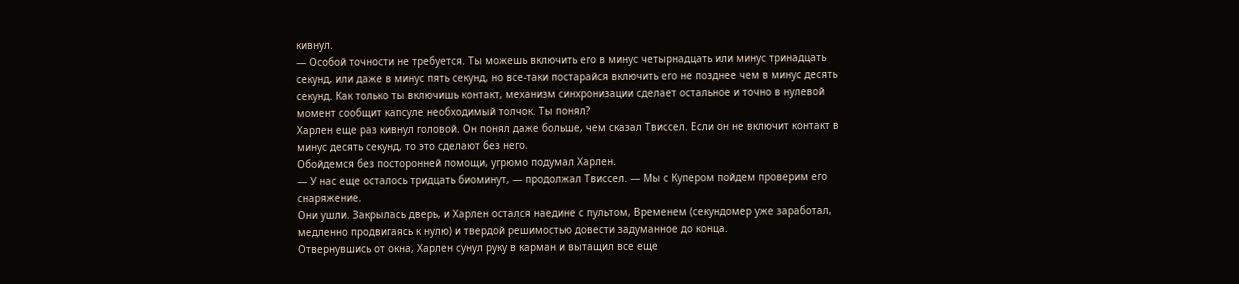кивнул.
— Особой точности не требуется. Ты можешь включить его в минус четырнадцать или минус тринадцать секунд, или даже в минус пять секунд, но все-таки постарайся включить его не позднее чем в минус десять секунд. Как только ты включишь контакт, механизм синхронизации сделает остальное и точно в нулевой момент сообщит капсуле необходимый толчок. Ты понял?
Харлен еще раз кивнул головой. Он понял даже больше, чем сказал Твиссел. Если он не включит контакт в минус десять секунд, то это сделают без него.
Обойдемся без посторонней помощи, угрюмо подумал Харлен.
— У нас еще осталось тридцать биоминут, — продолжал Твиссел. — Мы с Купером пойдем проверим его снаряжение.
Они ушли. Закрылась дверь, и Харлен остался наедине с пультом, Временем (секундомер уже заработал, медленно продвигаясь к нулю) и твердой решимостью довести задуманное до конца.
Отвернувшись от окна, Харлен сунул руку в карман и вытащил все еще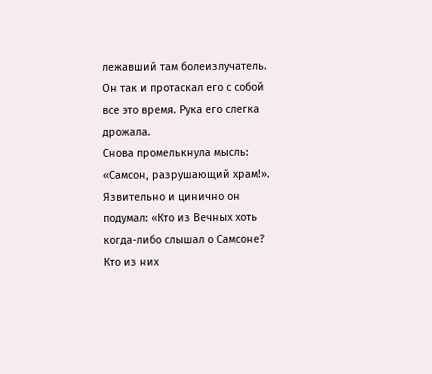лежавший там болеизлучатель. Он так и протаскал его с собой все это время. Рука его слегка дрожала.
Снова промелькнула мысль: «Самсон, разрушающий храм!».
Язвительно и цинично он подумал: «Кто из Вечных хоть когда-либо слышал о Самсоне? Кто из них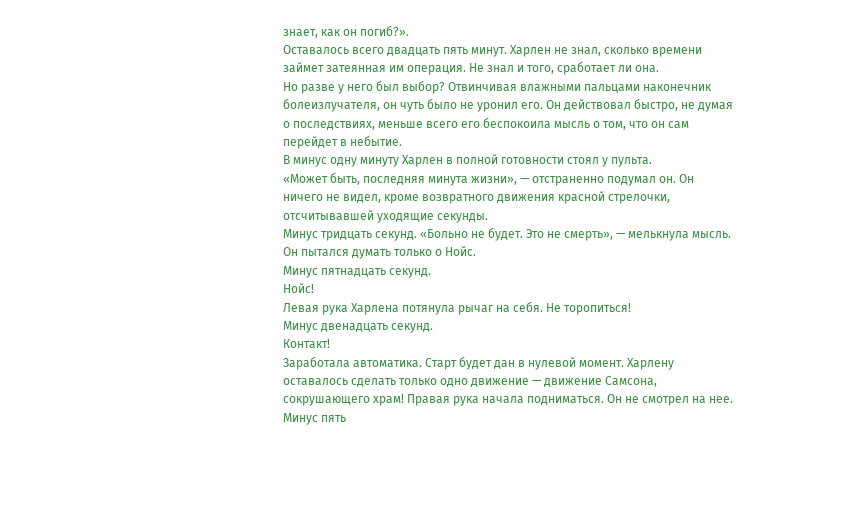знает, как он погиб?».
Оставалось всего двадцать пять минут. Харлен не знал, сколько времени займет затеянная им операция. Не знал и того, сработает ли она.
Но разве у него был выбор? Отвинчивая влажными пальцами наконечник болеизлучателя, он чуть было не уронил его. Он действовал быстро, не думая о последствиях, меньше всего его беспокоила мысль о том, что он сам перейдет в небытие.
В минус одну минуту Харлен в полной готовности стоял у пульта.
«Может быть, последняя минута жизни», — отстраненно подумал он. Он ничего не видел, кроме возвратного движения красной стрелочки, отсчитывавшей уходящие секунды.
Минус тридцать секунд. «Больно не будет. Это не смерть», — мелькнула мысль.
Он пытался думать только о Нойс.
Минус пятнадцать секунд.
Нойс!
Левая рука Харлена потянула рычаг на себя. Не торопиться!
Минус двенадцать секунд.
Контакт!
Заработала автоматика. Старт будет дан в нулевой момент. Харлену оставалось сделать только одно движение — движение Самсона, сокрушающего храм! Правая рука начала подниматься. Он не смотрел на нее.
Минус пять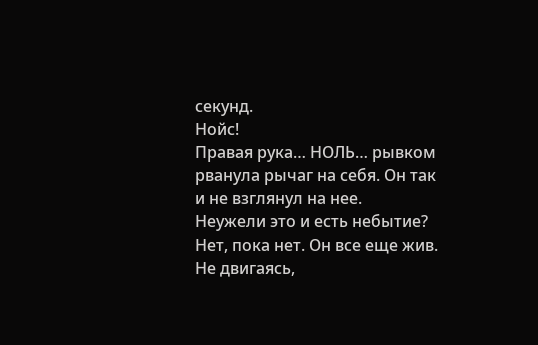секунд.
Нойс!
Правая рука… НОЛЬ… рывком рванула рычаг на себя. Он так и не взглянул на нее.
Неужели это и есть небытие?
Нет, пока нет. Он все еще жив.
Не двигаясь,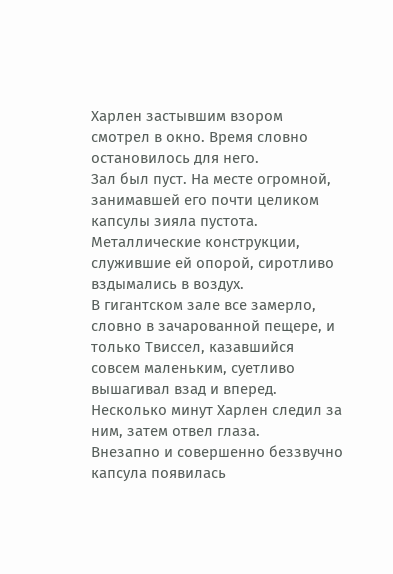Харлен застывшим взором смотрел в окно. Время словно остановилось для него.
Зал был пуст. На месте огромной, занимавшей его почти целиком капсулы зияла пустота. Металлические конструкции, служившие ей опорой, сиротливо вздымались в воздух.
В гигантском зале все замерло, словно в зачарованной пещере, и только Твиссел, казавшийся совсем маленьким, суетливо вышагивал взад и вперед.
Несколько минут Харлен следил за ним, затем отвел глаза.
Внезапно и совершенно беззвучно капсула появилась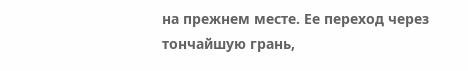на прежнем месте. Ее переход через тончайшую грань,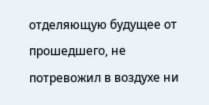отделяющую будущее от прошедшего, не потревожил в воздухе ни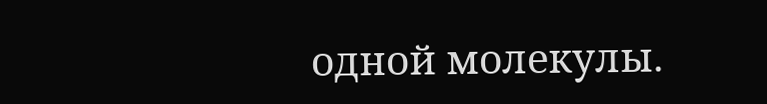одной молекулы.